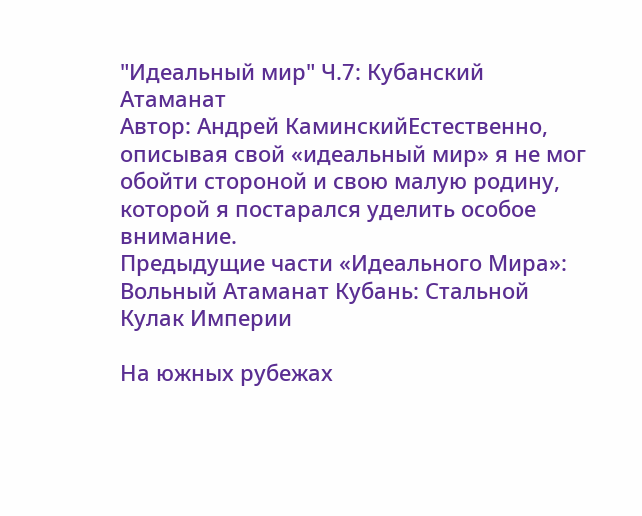"Идеальный мир" Ч.7: Кубанский Атаманат
Автор: Андрей КаминскийЕстественно, описывая свой «идеальный мир» я не мог обойти стороной и свою малую родину, которой я постарался уделить особое внимание.
Предыдущие части «Идеального Мира»:
Вольный Атаманат Кубань: Стальной Кулак Империи

На южных рубежах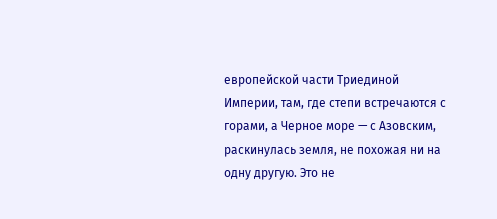европейской части Триединой Империи, там, где степи встречаются с горами, а Черное море — с Азовским, раскинулась земля, не похожая ни на одну другую. Это не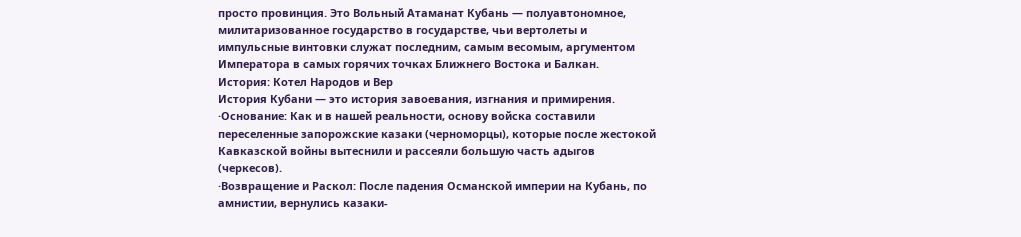просто провинция. Это Вольный Атаманат Кубань — полуавтономное, милитаризованное государство в государстве, чьи вертолеты и импульсные винтовки служат последним, самым весомым, аргументом Императора в самых горячих точках Ближнего Востока и Балкан.
История: Котел Народов и Вер
История Кубани — это история завоевания, изгнания и примирения.
·Основание: Как и в нашей реальности, основу войска составили переселенные запорожские казаки (черноморцы), которые после жестокой Кавказской войны вытеснили и рассеяли большую часть адыгов (черкесов).
·Возвращение и Раскол: После падения Османской империи на Кубань, по амнистии, вернулись казаки-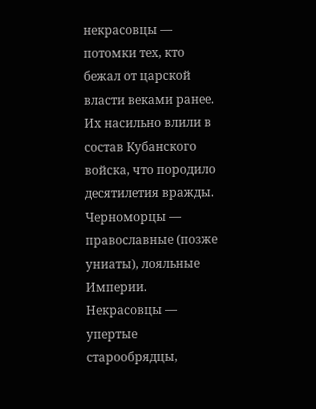некрасовцы — потомки тех, кто бежал от царской власти веками ранее. Их насильно влили в состав Кубанского войска, что породило десятилетия вражды. Черноморцы — православные (позже униаты), лояльные Империи. Некрасовцы — упертые старообрядцы,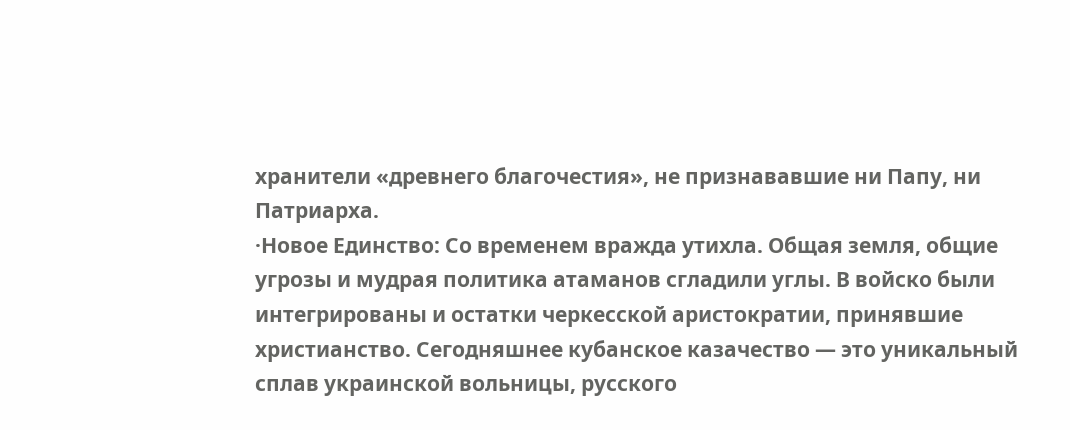хранители «древнего благочестия», не признававшие ни Папу, ни Патриарха.
·Новое Единство: Со временем вражда утихла. Общая земля, общие угрозы и мудрая политика атаманов сгладили углы. В войско были интегрированы и остатки черкесской аристократии, принявшие христианство. Сегодняшнее кубанское казачество — это уникальный сплав украинской вольницы, русского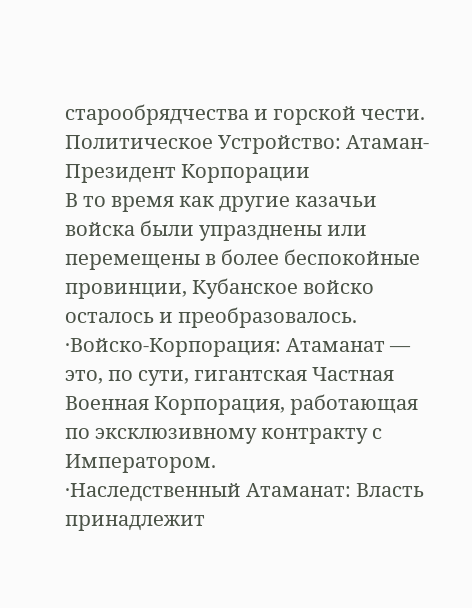старообрядчества и горской чести.
Политическое Устройство: Атаман-Президент Корпорации
В то время как другие казачьи войска были упразднены или перемещены в более беспокойные провинции, Кубанское войско осталось и преобразовалось.
·Войско-Корпорация: Атаманат — это, по сути, гигантская Частная Военная Корпорация, работающая по эксклюзивному контракту с Императором.
·Наследственный Атаманат: Власть принадлежит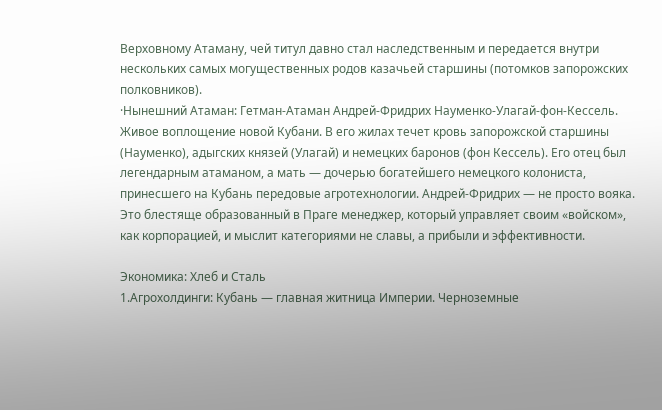Верховному Атаману, чей титул давно стал наследственным и передается внутри нескольких самых могущественных родов казачьей старшины (потомков запорожских полковников).
·Нынешний Атаман: Гетман-Атаман Андрей-Фридрих Науменко-Улагай-фон-Кессель. Живое воплощение новой Кубани. В его жилах течет кровь запорожской старшины (Науменко), адыгских князей (Улагай) и немецких баронов (фон Кессель). Его отец был легендарным атаманом, а мать — дочерью богатейшего немецкого колониста, принесшего на Кубань передовые агротехнологии. Андрей-Фридрих — не просто вояка. Это блестяще образованный в Праге менеджер, который управляет своим «войском», как корпорацией, и мыслит категориями не славы, а прибыли и эффективности.

Экономика: Хлеб и Сталь
1.Агрохолдинги: Кубань — главная житница Империи. Черноземные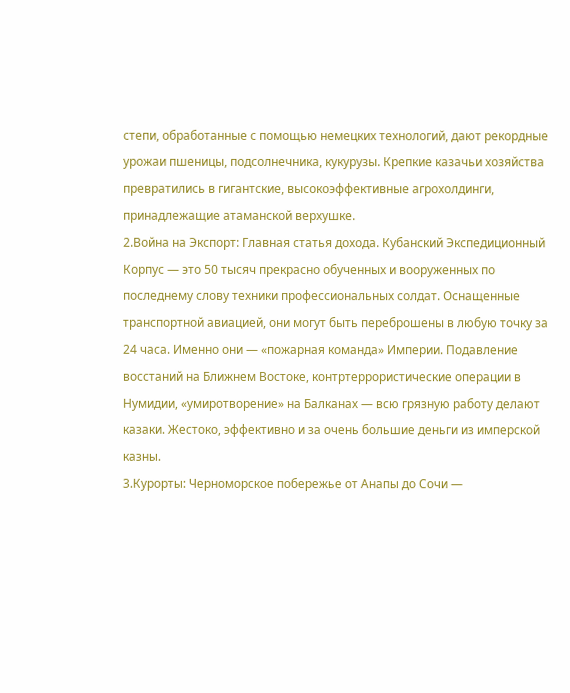степи, обработанные с помощью немецких технологий, дают рекордные урожаи пшеницы, подсолнечника, кукурузы. Крепкие казачьи хозяйства превратились в гигантские, высокоэффективные агрохолдинги, принадлежащие атаманской верхушке.
2.Война на Экспорт: Главная статья дохода. Кубанский Экспедиционный Корпус — это 50 тысяч прекрасно обученных и вооруженных по последнему слову техники профессиональных солдат. Оснащенные транспортной авиацией, они могут быть переброшены в любую точку за 24 часа. Именно они — «пожарная команда» Империи. Подавление восстаний на Ближнем Востоке, контртеррористические операции в Нумидии, «умиротворение» на Балканах — всю грязную работу делают казаки. Жестоко, эффективно и за очень большие деньги из имперской казны.
3.Курорты: Черноморское побережье от Анапы до Сочи —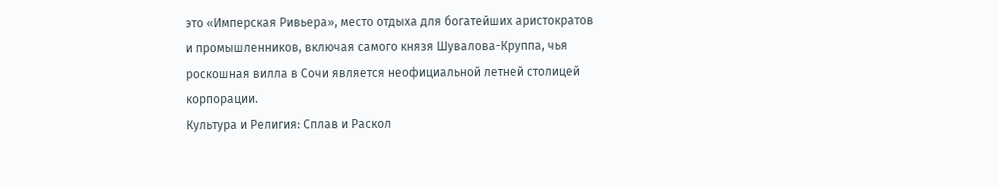это «Имперская Ривьера», место отдыха для богатейших аристократов и промышленников, включая самого князя Шувалова-Круппа, чья роскошная вилла в Сочи является неофициальной летней столицей корпорации.
Культура и Религия: Сплав и Раскол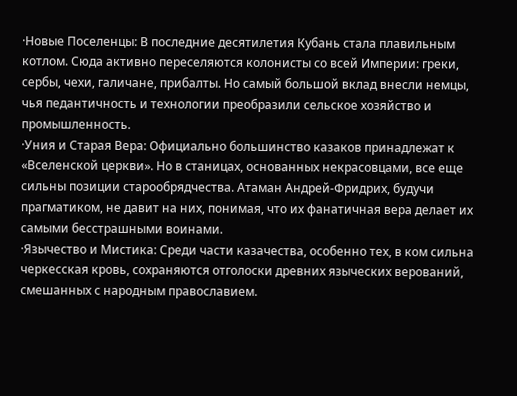·Новые Поселенцы: В последние десятилетия Кубань стала плавильным котлом. Сюда активно переселяются колонисты со всей Империи: греки, сербы, чехи, галичане, прибалты. Но самый большой вклад внесли немцы, чья педантичность и технологии преобразили сельское хозяйство и промышленность.
·Уния и Старая Вера: Официально большинство казаков принадлежат к «Вселенской церкви». Но в станицах, основанных некрасовцами, все еще сильны позиции старообрядчества. Атаман Андрей-Фридрих, будучи прагматиком, не давит на них, понимая, что их фанатичная вера делает их самыми бесстрашными воинами.
·Язычество и Мистика: Среди части казачества, особенно тех, в ком сильна черкесская кровь, сохраняются отголоски древних языческих верований, смешанных с народным православием.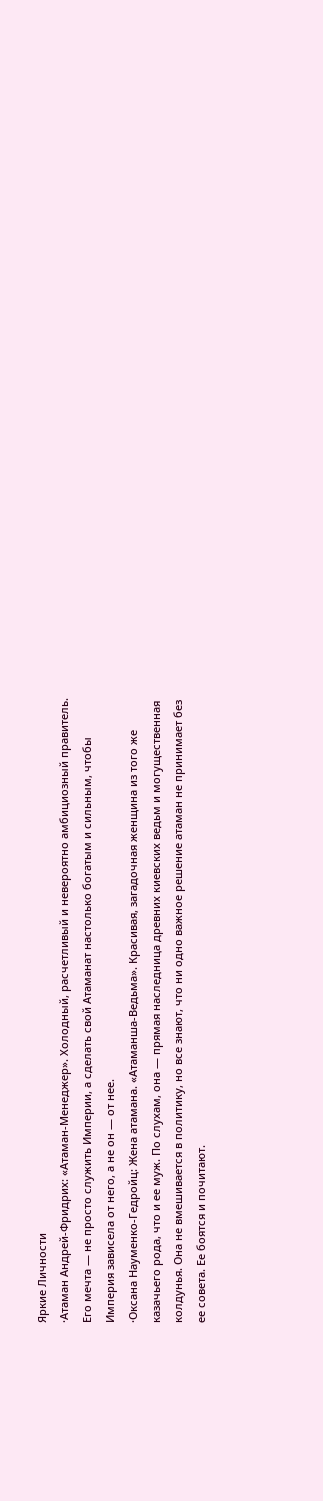Яркие Личности
·Атаман Андрей-Фридрих: «Атаман-Менеджер». Холодный, расчетливый и невероятно амбициозный правитель. Его мечта — не просто служить Империи, а сделать свой Атаманат настолько богатым и сильным, чтобы Империя зависела от него, а не он — от нее.
·Оксана Науменко-Гедройц: Жена атамана. «Атаманша-Ведьма». Красивая, загадочная женщина из того же казачьего рода, что и ее муж. По слухам, она — прямая наследница древних киевских ведьм и могущественная колдунья. Она не вмешивается в политику, но все знают, что ни одно важное решение атаман не принимает без ее совета. Ее боятся и почитают.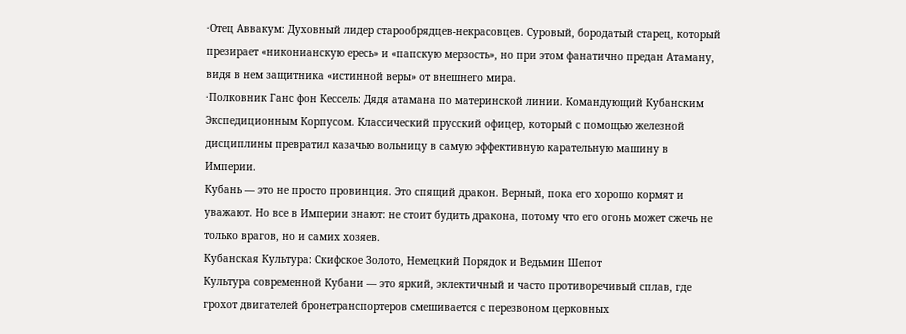·Отец Аввакум: Духовный лидер старообрядцев-некрасовцев. Суровый, бородатый старец, который презирает «никонианскую ересь» и «папскую мерзость», но при этом фанатично предан Атаману, видя в нем защитника «истинной веры» от внешнего мира.
·Полковник Ганс фон Кессель: Дядя атамана по материнской линии. Командующий Кубанским Экспедиционным Корпусом. Классический прусский офицер, который с помощью железной дисциплины превратил казачью вольницу в самую эффективную карательную машину в Империи.
Кубань — это не просто провинция. Это спящий дракон. Верный, пока его хорошо кормят и уважают. Но все в Империи знают: не стоит будить дракона, потому что его огонь может сжечь не только врагов, но и самих хозяев.
Кубанская Культура: Скифское Золото, Немецкий Порядок и Ведьмин Шепот
Культура современной Кубани — это яркий, эклектичный и часто противоречивый сплав, где грохот двигателей бронетранспортеров смешивается с перезвоном церковных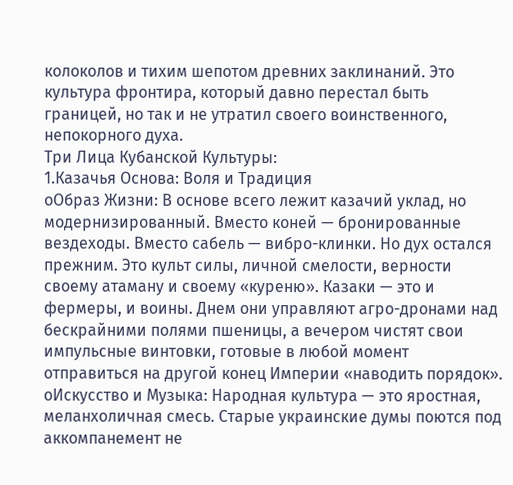колоколов и тихим шепотом древних заклинаний. Это культура фронтира, который давно перестал быть границей, но так и не утратил своего воинственного, непокорного духа.
Три Лица Кубанской Культуры:
1.Казачья Основа: Воля и Традиция
oОбраз Жизни: В основе всего лежит казачий уклад, но модернизированный. Вместо коней — бронированные вездеходы. Вместо сабель — вибро-клинки. Но дух остался прежним. Это культ силы, личной смелости, верности своему атаману и своему «куреню». Казаки — это и фермеры, и воины. Днем они управляют агро-дронами над бескрайними полями пшеницы, а вечером чистят свои импульсные винтовки, готовые в любой момент отправиться на другой конец Империи «наводить порядок».
oИскусство и Музыка: Народная культура — это яростная, меланхоличная смесь. Старые украинские думы поются под аккомпанемент не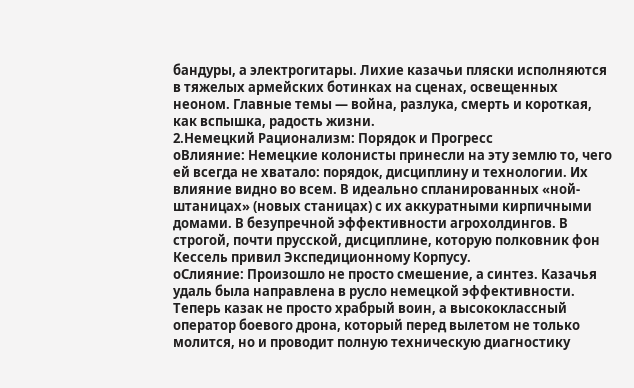бандуры, а электрогитары. Лихие казачьи пляски исполняются в тяжелых армейских ботинках на сценах, освещенных неоном. Главные темы — война, разлука, смерть и короткая, как вспышка, радость жизни.
2.Немецкий Рационализм: Порядок и Прогресс
oВлияние: Немецкие колонисты принесли на эту землю то, чего ей всегда не хватало: порядок, дисциплину и технологии. Их влияние видно во всем. В идеально спланированных «ной-штаницах» (новых станицах) с их аккуратными кирпичными домами. В безупречной эффективности агрохолдингов. В строгой, почти прусской, дисциплине, которую полковник фон Кессель привил Экспедиционному Корпусу.
oСлияние: Произошло не просто смешение, а синтез. Казачья удаль была направлена в русло немецкой эффективности. Теперь казак не просто храбрый воин, а высококлассный оператор боевого дрона, который перед вылетом не только молится, но и проводит полную техническую диагностику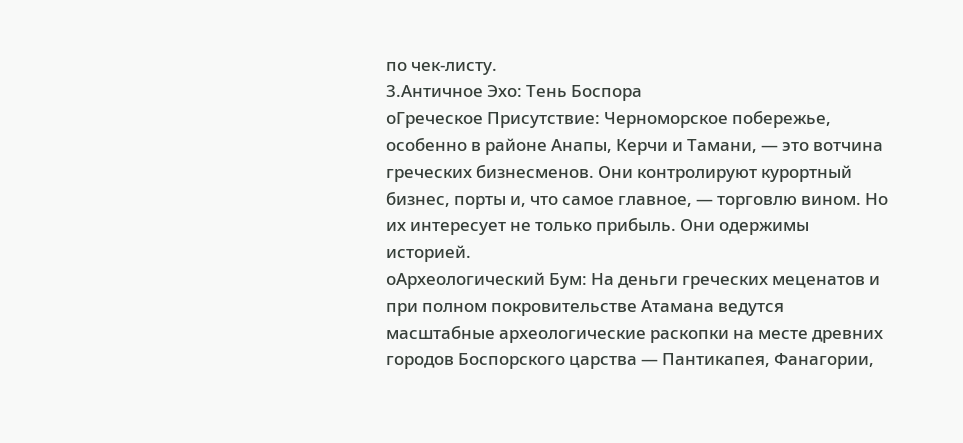по чек-листу.
3.Античное Эхо: Тень Боспора
oГреческое Присутствие: Черноморское побережье, особенно в районе Анапы, Керчи и Тамани, — это вотчина греческих бизнесменов. Они контролируют курортный бизнес, порты и, что самое главное, — торговлю вином. Но их интересует не только прибыль. Они одержимы историей.
oАрхеологический Бум: На деньги греческих меценатов и при полном покровительстве Атамана ведутся масштабные археологические раскопки на месте древних городов Боспорского царства — Пантикапея, Фанагории,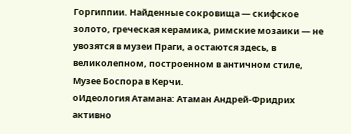Горгиппии. Найденные сокровища — скифское золото, греческая керамика, римские мозаики — не увозятся в музеи Праги, а остаются здесь, в великолепном, построенном в античном стиле, Музее Боспора в Керчи.
oИдеология Атамана: Атаман Андрей-Фридрих активно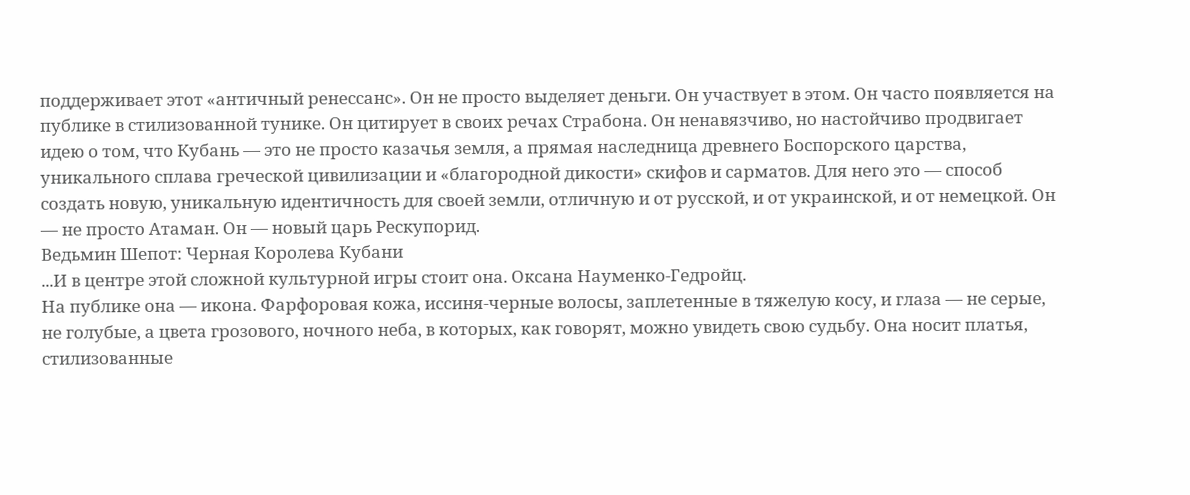поддерживает этот «античный ренессанс». Он не просто выделяет деньги. Он участвует в этом. Он часто появляется на публике в стилизованной тунике. Он цитирует в своих речах Страбона. Он ненавязчиво, но настойчиво продвигает идею о том, что Кубань — это не просто казачья земля, а прямая наследница древнего Боспорского царства, уникального сплава греческой цивилизации и «благородной дикости» скифов и сарматов. Для него это — способ создать новую, уникальную идентичность для своей земли, отличную и от русской, и от украинской, и от немецкой. Он — не просто Атаман. Он — новый царь Рескупорид.
Ведьмин Шепот: Черная Королева Кубани
...И в центре этой сложной культурной игры стоит она. Оксана Науменко-Гедройц.
На публике она — икона. Фарфоровая кожа, иссиня-черные волосы, заплетенные в тяжелую косу, и глаза — не серые, не голубые, а цвета грозового, ночного неба, в которых, как говорят, можно увидеть свою судьбу. Она носит платья, стилизованные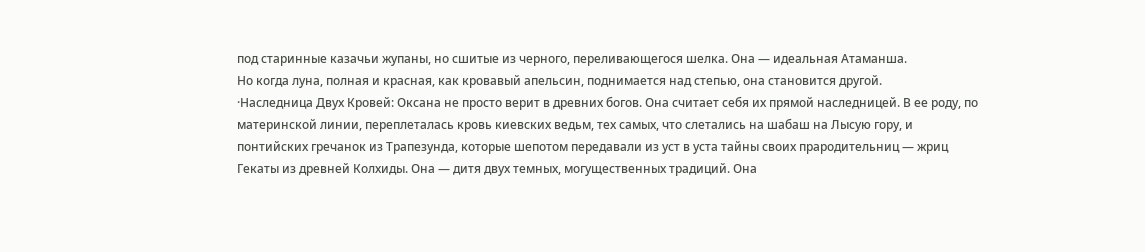под старинные казачьи жупаны, но сшитые из черного, переливающегося шелка. Она — идеальная Атаманша.
Но когда луна, полная и красная, как кровавый апельсин, поднимается над степью, она становится другой.
·Наследница Двух Кровей: Оксана не просто верит в древних богов. Она считает себя их прямой наследницей. В ее роду, по материнской линии, переплеталась кровь киевских ведьм, тех самых, что слетались на шабаш на Лысую гору, и понтийских гречанок из Трапезунда, которые шепотом передавали из уст в уста тайны своих прародительниц — жриц Гекаты из древней Колхиды. Она — дитя двух темных, могущественных традиций. Она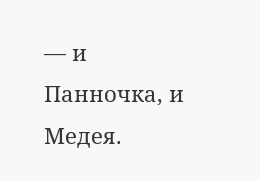— и Панночка, и Медея.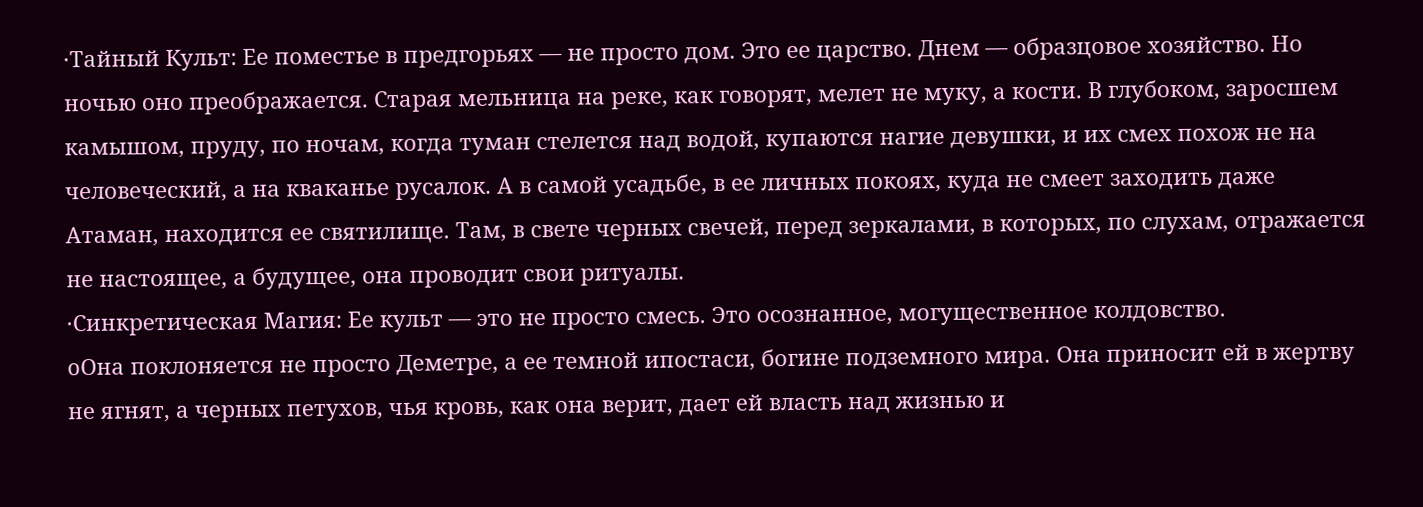·Тайный Культ: Ее поместье в предгорьях — не просто дом. Это ее царство. Днем — образцовое хозяйство. Но ночью оно преображается. Старая мельница на реке, как говорят, мелет не муку, а кости. В глубоком, заросшем камышом, пруду, по ночам, когда туман стелется над водой, купаются нагие девушки, и их смех похож не на человеческий, а на кваканье русалок. А в самой усадьбе, в ее личных покоях, куда не смеет заходить даже Атаман, находится ее святилище. Там, в свете черных свечей, перед зеркалами, в которых, по слухам, отражается не настоящее, а будущее, она проводит свои ритуалы.
·Синкретическая Магия: Ее культ — это не просто смесь. Это осознанное, могущественное колдовство.
oОна поклоняется не просто Деметре, а ее темной ипостаси, богине подземного мира. Она приносит ей в жертву не ягнят, а черных петухов, чья кровь, как она верит, дает ей власть над жизнью и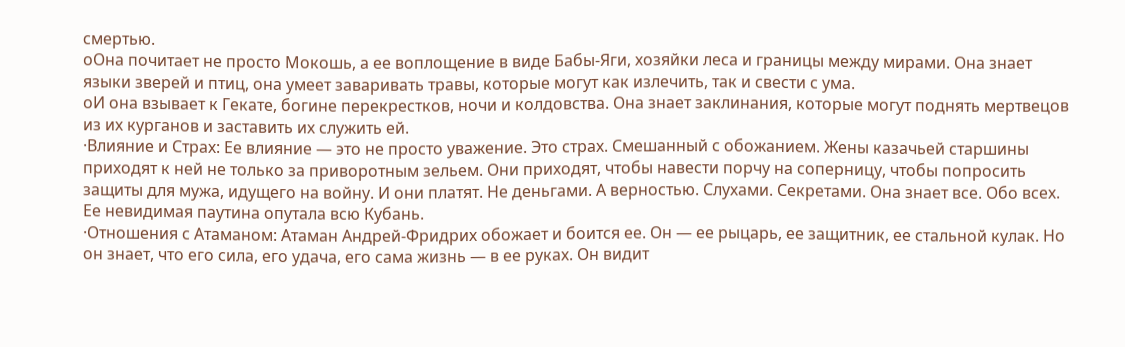смертью.
oОна почитает не просто Мокошь, а ее воплощение в виде Бабы-Яги, хозяйки леса и границы между мирами. Она знает языки зверей и птиц, она умеет заваривать травы, которые могут как излечить, так и свести с ума.
oИ она взывает к Гекате, богине перекрестков, ночи и колдовства. Она знает заклинания, которые могут поднять мертвецов из их курганов и заставить их служить ей.
·Влияние и Страх: Ее влияние — это не просто уважение. Это страх. Смешанный с обожанием. Жены казачьей старшины приходят к ней не только за приворотным зельем. Они приходят, чтобы навести порчу на соперницу, чтобы попросить защиты для мужа, идущего на войну. И они платят. Не деньгами. А верностью. Слухами. Секретами. Она знает все. Обо всех. Ее невидимая паутина опутала всю Кубань.
·Отношения с Атаманом: Атаман Андрей-Фридрих обожает и боится ее. Он — ее рыцарь, ее защитник, ее стальной кулак. Но он знает, что его сила, его удача, его сама жизнь — в ее руках. Он видит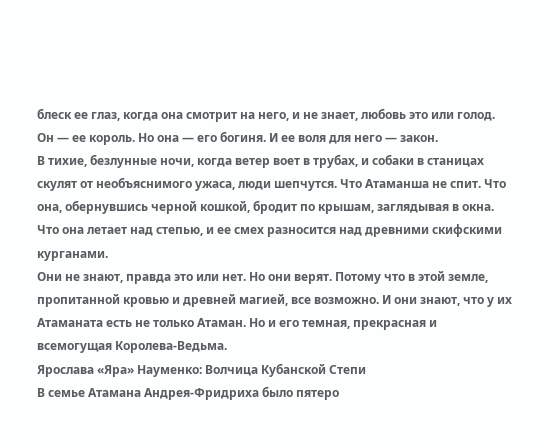блеск ее глаз, когда она смотрит на него, и не знает, любовь это или голод. Он — ее король. Но она — его богиня. И ее воля для него — закон.
В тихие, безлунные ночи, когда ветер воет в трубах, и собаки в станицах скулят от необъяснимого ужаса, люди шепчутся. Что Атаманша не спит. Что она, обернувшись черной кошкой, бродит по крышам, заглядывая в окна. Что она летает над степью, и ее смех разносится над древними скифскими курганами.
Они не знают, правда это или нет. Но они верят. Потому что в этой земле, пропитанной кровью и древней магией, все возможно. И они знают, что у их Атаманата есть не только Атаман. Но и его темная, прекрасная и всемогущая Королева-Ведьма.
Ярослава «Яра» Науменко: Волчица Кубанской Степи
В семье Атамана Андрея-Фридриха было пятеро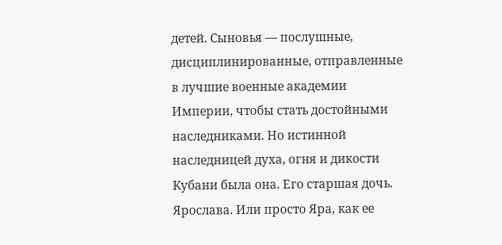детей. Сыновья — послушные, дисциплинированные, отправленные в лучшие военные академии Империи, чтобы стать достойными наследниками. Но истинной наследницей духа, огня и дикости Кубани была она. Его старшая дочь. Ярослава. Или просто Яра, как ее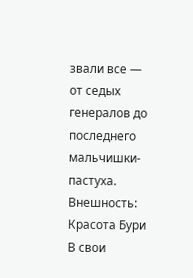звали все — от седых генералов до последнего мальчишки-пастуха.
Внешность: Красота Бури
В свои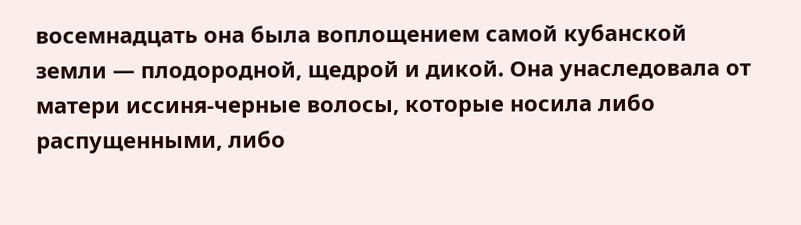восемнадцать она была воплощением самой кубанской земли — плодородной, щедрой и дикой. Она унаследовала от матери иссиня-черные волосы, которые носила либо распущенными, либо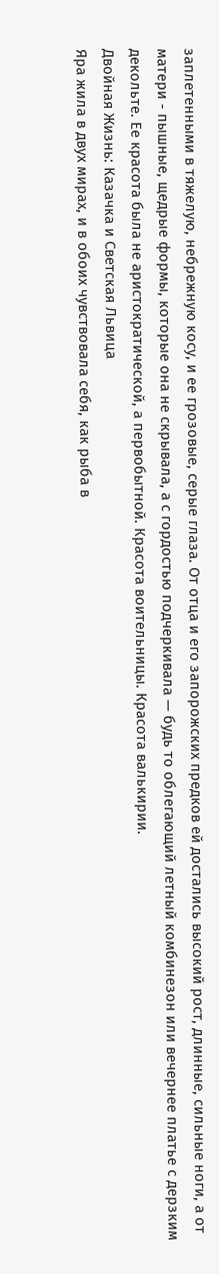заплетенными в тяжелую, небрежную косу, и ее грозовые, серые глаза. От отца и его запорожских предков ей достались высокий рост, длинные, сильные ноги, а от матери - пышные, щедрые формы, которые она не скрывала, а с гордостью подчеркивала — будь то облегающий летный комбинезон или вечернее платье с дерзким декольте. Ее красота была не аристократической, а первобытной. Красота воительницы. Красота валькирии.
Двойная Жизнь: Казачка и Светская Львица
Яра жила в двух мирах, и в обоих чувствовала себя, как рыба в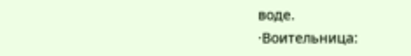воде.
·Воительница: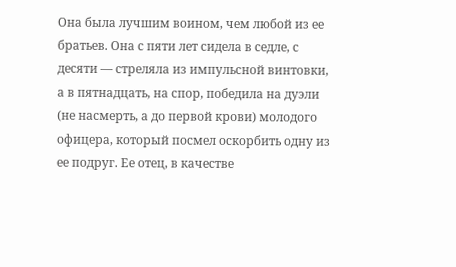Она была лучшим воином, чем любой из ее братьев. Она с пяти лет сидела в седле, с десяти — стреляла из импульсной винтовки, а в пятнадцать, на спор, победила на дуэли (не насмерть, а до первой крови) молодого офицера, который посмел оскорбить одну из ее подруг. Ее отец, в качестве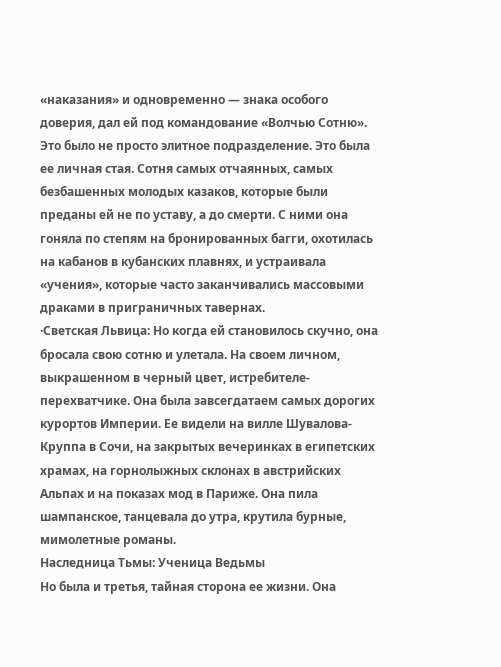«наказания» и одновременно — знака особого доверия, дал ей под командование «Волчью Сотню». Это было не просто элитное подразделение. Это была ее личная стая. Сотня самых отчаянных, самых безбашенных молодых казаков, которые были преданы ей не по уставу, а до смерти. С ними она гоняла по степям на бронированных багги, охотилась на кабанов в кубанских плавнях, и устраивала «учения», которые часто заканчивались массовыми драками в приграничных тавернах.
·Светская Львица: Но когда ей становилось скучно, она бросала свою сотню и улетала. На своем личном, выкрашенном в черный цвет, истребителе-перехватчике. Она была завсегдатаем самых дорогих курортов Империи. Ее видели на вилле Шувалова-Круппа в Сочи, на закрытых вечеринках в египетских храмах, на горнолыжных склонах в австрийских Альпах и на показах мод в Париже. Она пила шампанское, танцевала до утра, крутила бурные, мимолетные романы.
Наследница Тьмы: Ученица Ведьмы
Но была и третья, тайная сторона ее жизни. Она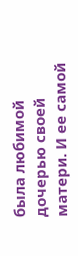была любимой дочерью своей матери. И ее самой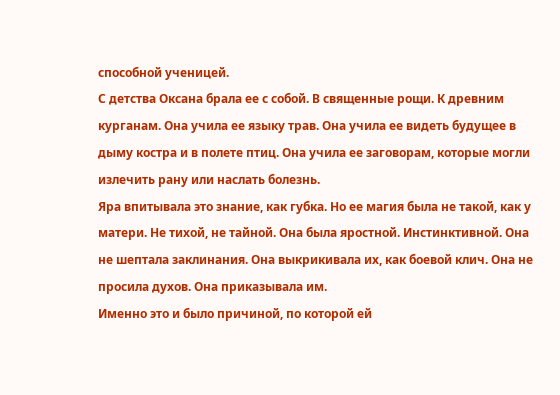способной ученицей.
С детства Оксана брала ее с собой. В священные рощи. К древним курганам. Она учила ее языку трав. Она учила ее видеть будущее в дыму костра и в полете птиц. Она учила ее заговорам, которые могли излечить рану или наслать болезнь.
Яра впитывала это знание, как губка. Но ее магия была не такой, как у матери. Не тихой, не тайной. Она была яростной. Инстинктивной. Она не шептала заклинания. Она выкрикивала их, как боевой клич. Она не просила духов. Она приказывала им.
Именно это и было причиной, по которой ей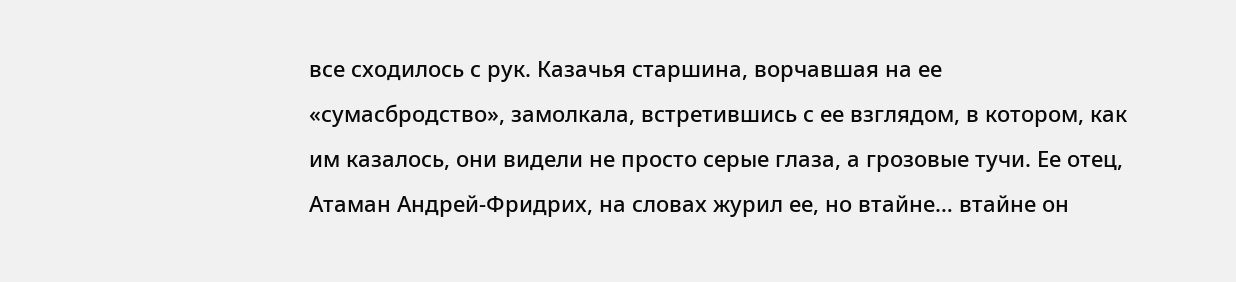все сходилось с рук. Казачья старшина, ворчавшая на ее «сумасбродство», замолкала, встретившись с ее взглядом, в котором, как им казалось, они видели не просто серые глаза, а грозовые тучи. Ее отец, Атаман Андрей-Фридрих, на словах журил ее, но втайне… втайне он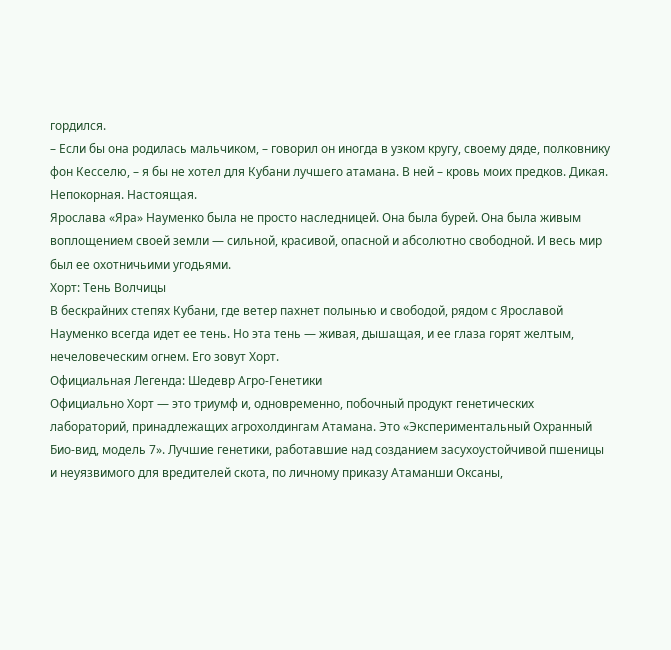гордился.
– Если бы она родилась мальчиком, – говорил он иногда в узком кругу, своему дяде, полковнику фон Кесселю, – я бы не хотел для Кубани лучшего атамана. В ней – кровь моих предков. Дикая. Непокорная. Настоящая.
Ярослава «Яра» Науменко была не просто наследницей. Она была бурей. Она была живым воплощением своей земли — сильной, красивой, опасной и абсолютно свободной. И весь мир был ее охотничьими угодьями.
Хорт: Тень Волчицы
В бескрайних степях Кубани, где ветер пахнет полынью и свободой, рядом с Ярославой Науменко всегда идет ее тень. Но эта тень — живая, дышащая, и ее глаза горят желтым, нечеловеческим огнем. Его зовут Хорт.
Официальная Легенда: Шедевр Агро-Генетики
Официально Хорт — это триумф и, одновременно, побочный продукт генетических лабораторий, принадлежащих агрохолдингам Атамана. Это «Экспериментальный Охранный Био-вид, модель 7». Лучшие генетики, работавшие над созданием засухоустойчивой пшеницы и неуязвимого для вредителей скота, по личному приказу Атаманши Оксаны,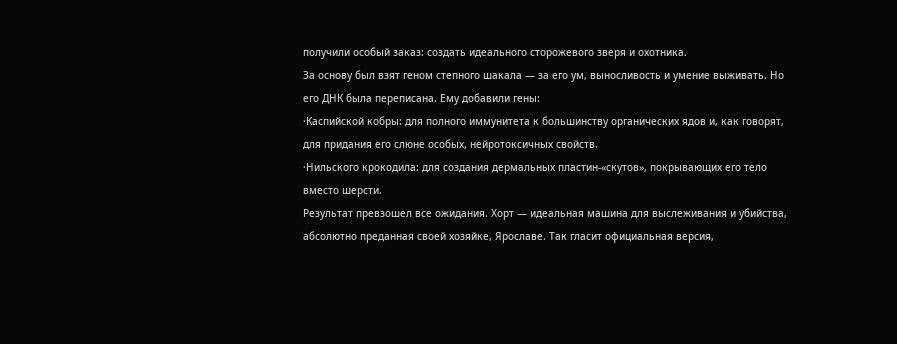получили особый заказ: создать идеального сторожевого зверя и охотника.
За основу был взят геном степного шакала — за его ум, выносливость и умение выживать. Но его ДНК была переписана. Ему добавили гены:
·Каспийской кобры: для полного иммунитета к большинству органических ядов и, как говорят, для придания его слюне особых, нейротоксичных свойств.
·Нильского крокодила: для создания дермальных пластин-«скутов», покрывающих его тело вместо шерсти.
Результат превзошел все ожидания. Хорт — идеальная машина для выслеживания и убийства, абсолютно преданная своей хозяйке, Ярославе. Так гласит официальная версия,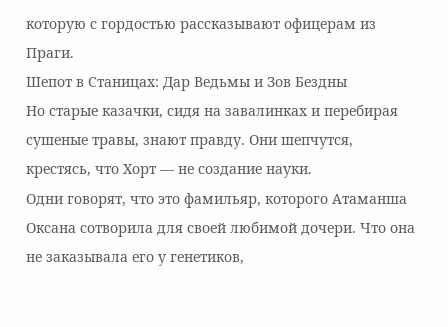которую с гордостью рассказывают офицерам из Праги.
Шепот в Станицах: Дар Ведьмы и Зов Бездны
Но старые казачки, сидя на завалинках и перебирая сушеные травы, знают правду. Они шепчутся, крестясь, что Хорт — не создание науки.
Одни говорят, что это фамильяр, которого Атаманша Оксана сотворила для своей любимой дочери. Что она не заказывала его у генетиков,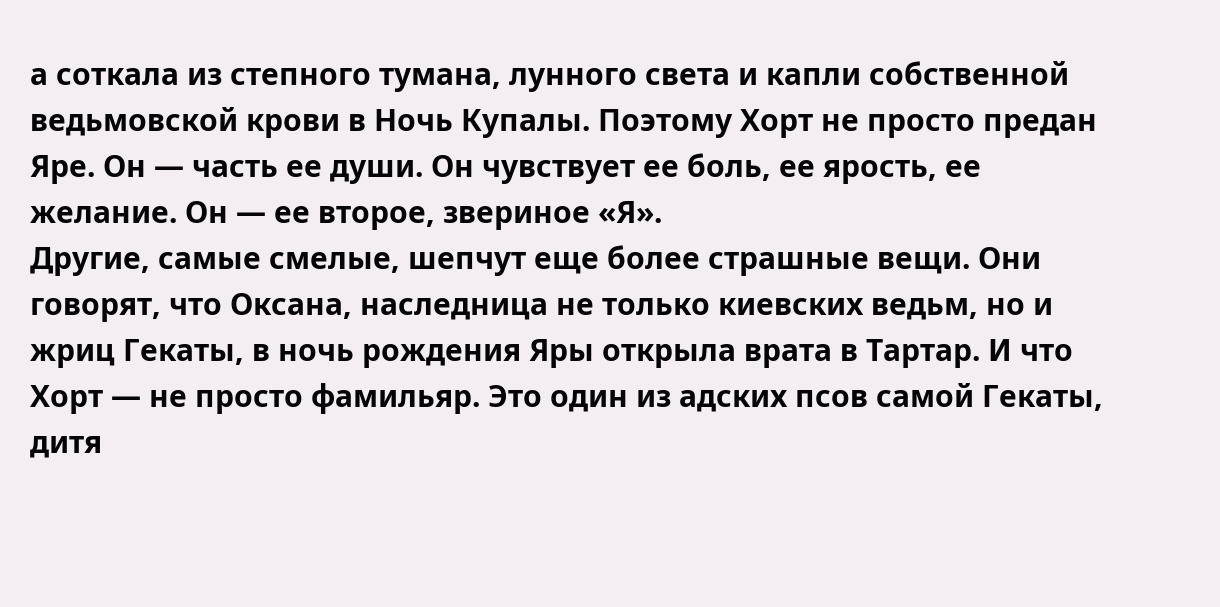а соткала из степного тумана, лунного света и капли собственной ведьмовской крови в Ночь Купалы. Поэтому Хорт не просто предан Яре. Он — часть ее души. Он чувствует ее боль, ее ярость, ее желание. Он — ее второе, звериное «Я».
Другие, самые смелые, шепчут еще более страшные вещи. Они говорят, что Оксана, наследница не только киевских ведьм, но и жриц Гекаты, в ночь рождения Яры открыла врата в Тартар. И что Хорт — не просто фамильяр. Это один из адских псов самой Гекаты, дитя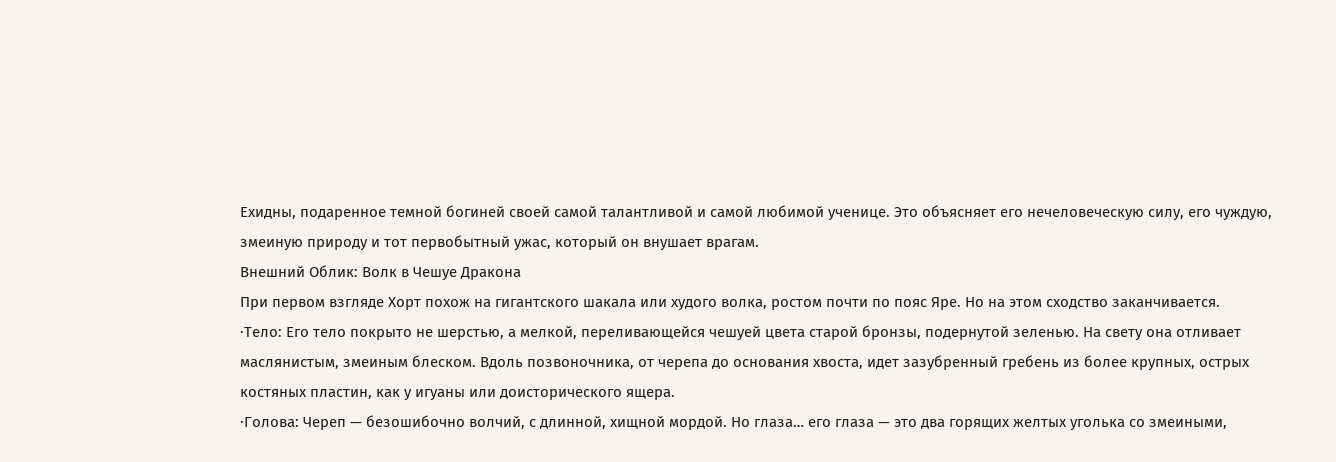Ехидны, подаренное темной богиней своей самой талантливой и самой любимой ученице. Это объясняет его нечеловеческую силу, его чуждую, змеиную природу и тот первобытный ужас, который он внушает врагам.
Внешний Облик: Волк в Чешуе Дракона
При первом взгляде Хорт похож на гигантского шакала или худого волка, ростом почти по пояс Яре. Но на этом сходство заканчивается.
·Тело: Его тело покрыто не шерстью, а мелкой, переливающейся чешуей цвета старой бронзы, подернутой зеленью. На свету она отливает маслянистым, змеиным блеском. Вдоль позвоночника, от черепа до основания хвоста, идет зазубренный гребень из более крупных, острых костяных пластин, как у игуаны или доисторического ящера.
·Голова: Череп — безошибочно волчий, с длинной, хищной мордой. Но глаза… его глаза — это два горящих желтых уголька со змеиными,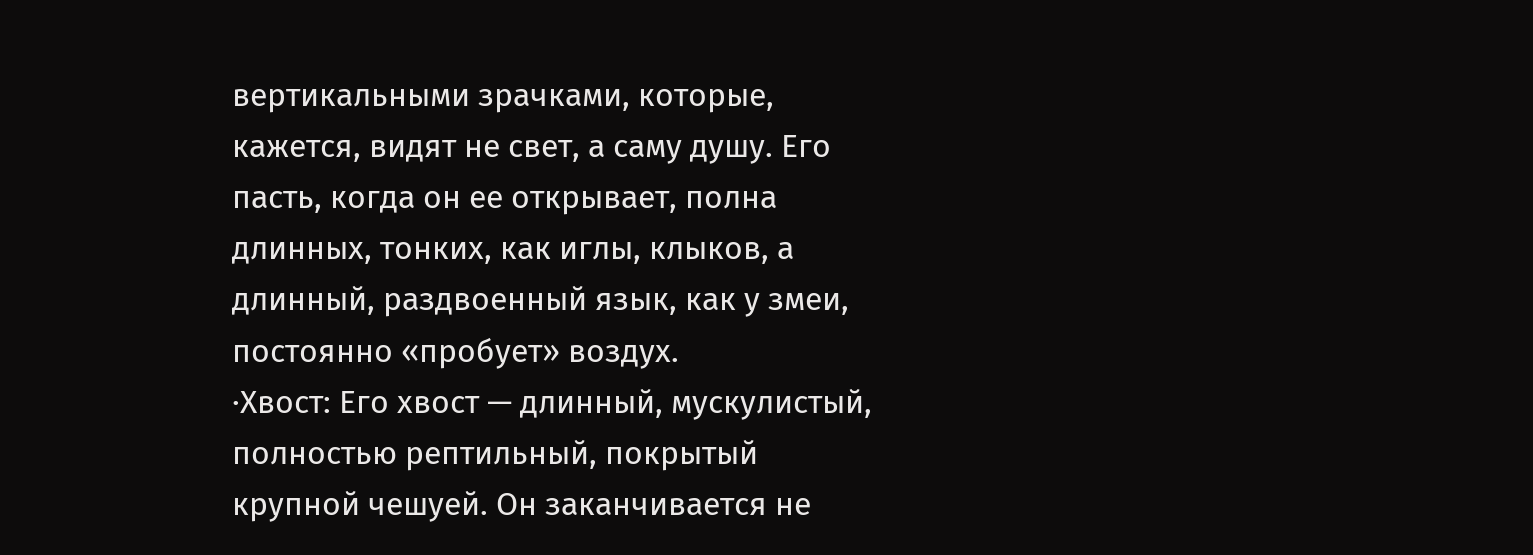вертикальными зрачками, которые, кажется, видят не свет, а саму душу. Его пасть, когда он ее открывает, полна длинных, тонких, как иглы, клыков, а длинный, раздвоенный язык, как у змеи, постоянно «пробует» воздух.
·Хвост: Его хвост — длинный, мускулистый, полностью рептильный, покрытый крупной чешуей. Он заканчивается не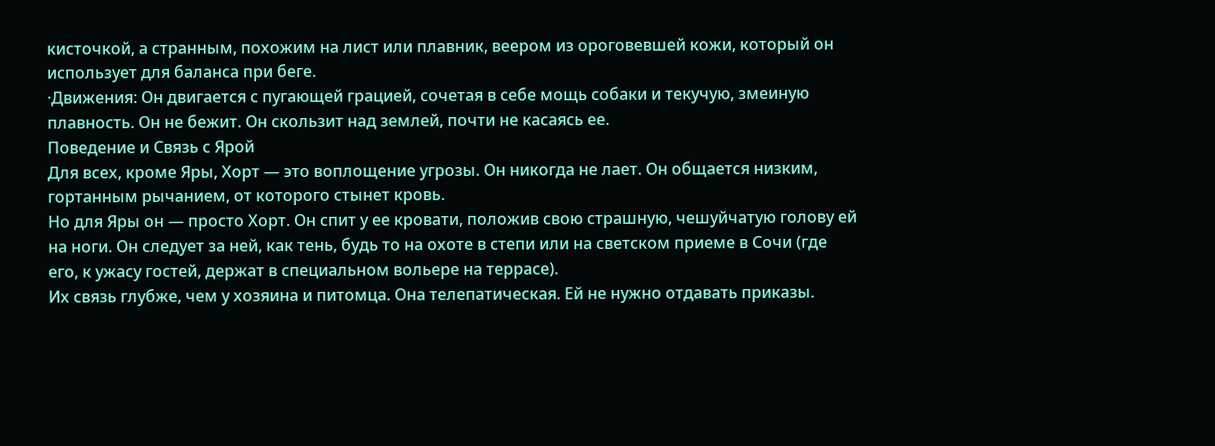кисточкой, а странным, похожим на лист или плавник, веером из ороговевшей кожи, который он использует для баланса при беге.
·Движения: Он двигается с пугающей грацией, сочетая в себе мощь собаки и текучую, змеиную плавность. Он не бежит. Он скользит над землей, почти не касаясь ее.
Поведение и Связь с Ярой
Для всех, кроме Яры, Хорт — это воплощение угрозы. Он никогда не лает. Он общается низким, гортанным рычанием, от которого стынет кровь.
Но для Яры он — просто Хорт. Он спит у ее кровати, положив свою страшную, чешуйчатую голову ей на ноги. Он следует за ней, как тень, будь то на охоте в степи или на светском приеме в Сочи (где его, к ужасу гостей, держат в специальном вольере на террасе).
Их связь глубже, чем у хозяина и питомца. Она телепатическая. Ей не нужно отдавать приказы.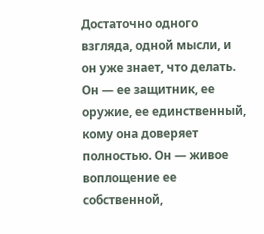Достаточно одного взгляда, одной мысли, и он уже знает, что делать. Он — ее защитник, ее оружие, ее единственный, кому она доверяет полностью. Он — живое воплощение ее собственной,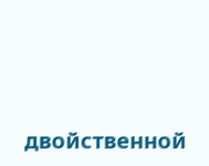двойственной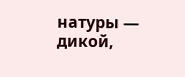натуры — дикой,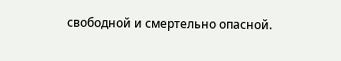свободной и смертельно опасной.